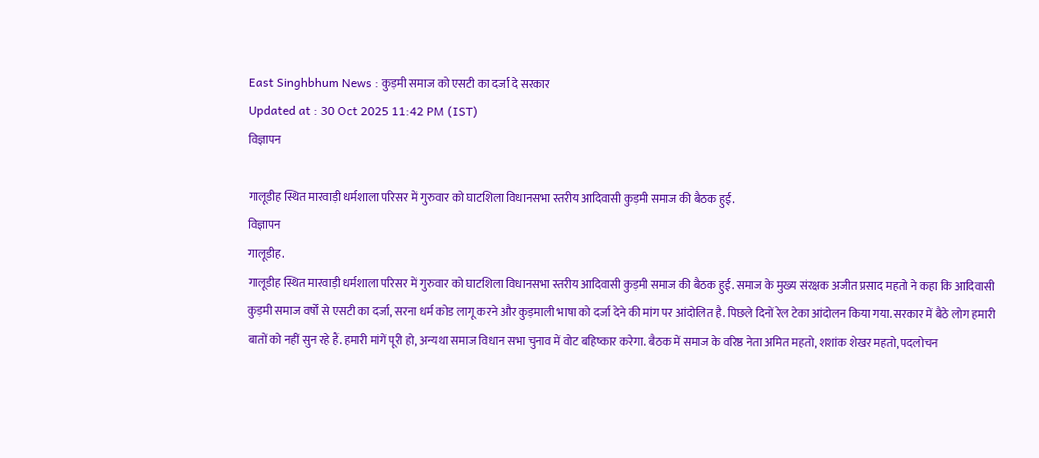East Singhbhum News : कुड़मी समाज को एसटी का दर्जा दे सरकार
Updated at : 30 Oct 2025 11:42 PM (IST)
विज्ञापन

गालूडीह स्थित मारवाड़ी धर्मशाला परिसर में गुरुवार को घाटशिला विधानसभा स्तरीय आदिवासी कुड़मी समाज की बैठक हुई.
विज्ञापन
गालूडीह.
गालूडीह स्थित मारवाड़ी धर्मशाला परिसर में गुरुवार को घाटशिला विधानसभा स्तरीय आदिवासी कुड़मी समाज की बैठक हुई. समाज के मुख्य संरक्षक अजीत प्रसाद महतो ने कहा कि आदिवासी कुड़मी समाज वर्षों से एसटी का दर्जा, सरना धर्म कोड लागू करने और कुड़माली भाषा को दर्जा देने की मांग पर आंदोलित है. पिछले दिनों रेल टेका आंदोलन किया गया. सरकार में बैठे लोग हमारी बातों को नहीं सुन रहे हैं. हमारी मांगें पूरी हो, अन्यथा समाज विधान सभा चुनाव में वोट बहिष्कार करेगा. बैठक में समाज के वरिष्ठ नेता अमित महतो, शशांक शेखर महतो, पदलोचन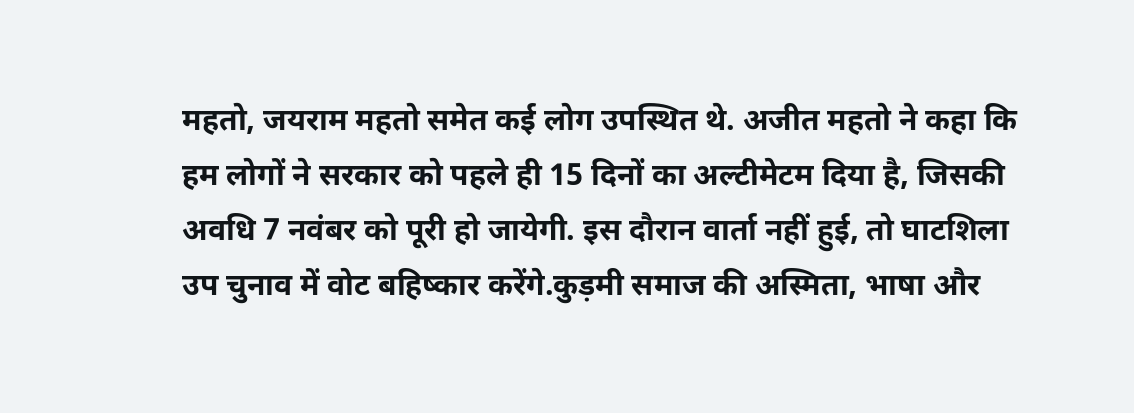महतो, जयराम महतो समेत कई लोग उपस्थित थे. अजीत महतो ने कहा कि हम लोगों ने सरकार को पहले ही 15 दिनों का अल्टीमेटम दिया है, जिसकी अवधि 7 नवंबर को पूरी हो जायेगी. इस दौरान वार्ता नहीं हुई, तो घाटशिला उप चुनाव में वोट बहिष्कार करेंगे.कुड़मी समाज की अस्मिता, भाषा और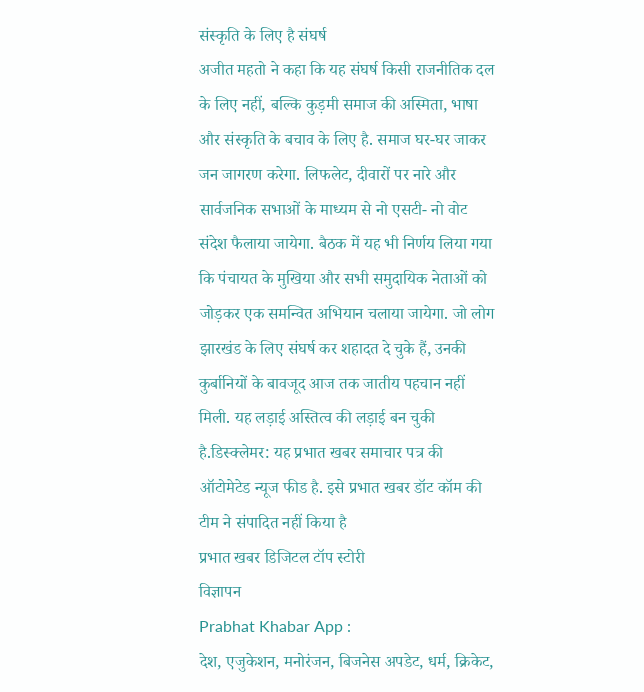संस्कृति के लिए है संघर्ष
अजीत महतो ने कहा कि यह संघर्ष किसी राजनीतिक दल के लिए नहीं, बल्कि कुड़मी समाज की अस्मिता, भाषा और संस्कृति के बचाव के लिए है. समाज घर-घर जाकर जन जागरण करेगा. लिफलेट, दीवारों पर नारे और सार्वजनिक सभाओं के माध्यम से नो एसटी- नो वोट संदेश फैलाया जायेगा. बैठक में यह भी निर्णय लिया गया कि पंचायत के मुखिया और सभी समुदायिक नेताओं को जोड़कर एक समन्वित अभियान चलाया जायेगा. जो लोग झारखंड के लिए संघर्ष कर शहादत दे चुके हैं, उनकी कुर्बानियों के बावजूद आज तक जातीय पहचान नहीं मिली. यह लड़ाई अस्तित्व की लड़ाई बन चुकी है.डिस्क्लेमर: यह प्रभात खबर समाचार पत्र की ऑटोमेटेड न्यूज फीड है. इसे प्रभात खबर डॉट कॉम की टीम ने संपादित नहीं किया है
प्रभात खबर डिजिटल टॉप स्टोरी
विज्ञापन
Prabhat Khabar App :
देश, एजुकेशन, मनोरंजन, बिजनेस अपडेट, धर्म, क्रिकेट,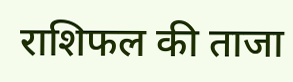राशिफल की ताजा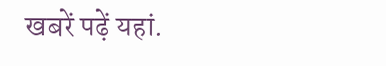खबरें पढ़ें यहां.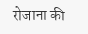रोजाना की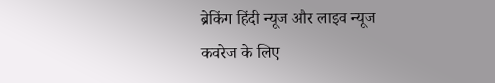ब्रेकिंग हिंदी न्यूज और लाइव न्यूज कवरेज के लिए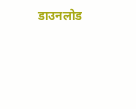डाउनलोड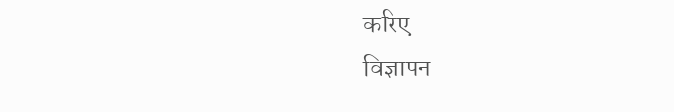करिए
विज्ञापन